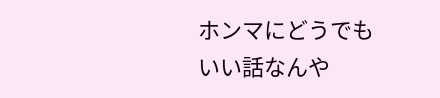ホンマにどうでもいい話なんや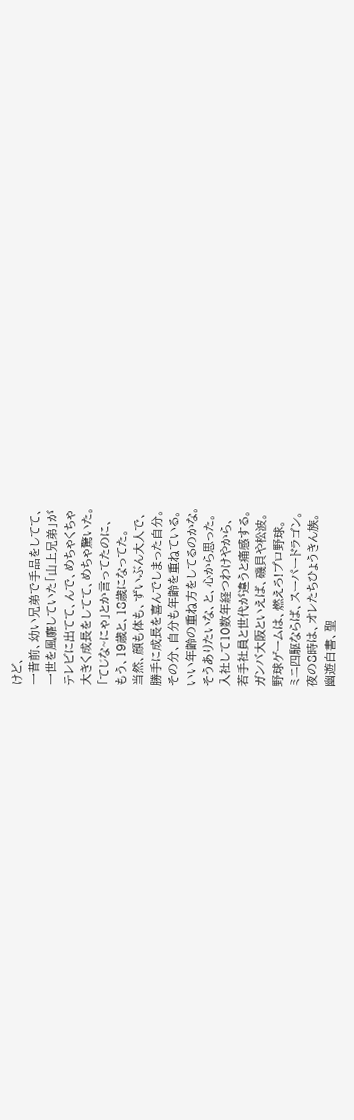けど、
一昔前、幼い兄弟で手品をしてて、
一世を風靡していた「山上兄弟」が
テレビに出てて、んで、めちゃくちゃ
大きく成長をしてて、めちゃ驚いた。
「てじな~にゃ」とか言ってたのに、
もう、19歳と、18歳になってた。
当然、顔も体も、ずいぶん大人で、
勝手に成長を喜んでしまった自分。
その分、自分も年齢を重ねている。
いい年齢の重ね方をしてるのかな。
そうありたいな、と、心から思った。
入社して10数年経つわけやから、
若手社員と世代が違うと痛感する。
ガンバ大阪といえば、磯貝や松波。
野球ゲームは、燃えろ!プロ野球。
ミニ四駆ならば、スーパードラゴン。
夜の8時は、オレたちひょうきん族。
幽遊白書、聖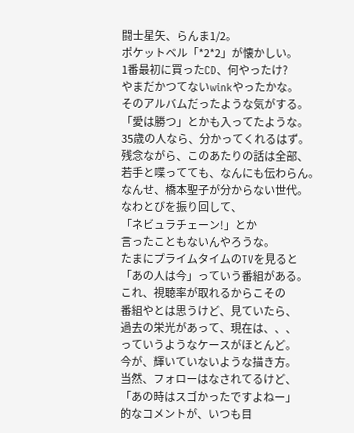闘士星矢、らんま1/2。
ポケットベル「*2*2」が懐かしい。
1番最初に買ったCD、何やったけ?
やまだかつてないwinkやったかな。
そのアルバムだったような気がする。
「愛は勝つ」とかも入ってたような。
35歳の人なら、分かってくれるはず。
残念ながら、このあたりの話は全部、
若手と喋ってても、なんにも伝わらん。
なんせ、橋本聖子が分からない世代。
なわとびを振り回して、
「ネビュラチェーン!」とか
言ったこともないんやろうな。
たまにプライムタイムのTVを見ると
「あの人は今」っていう番組がある。
これ、視聴率が取れるからこその
番組やとは思うけど、見ていたら、
過去の栄光があって、現在は、、、
っていうようなケースがほとんど。
今が、輝いていないような描き方。
当然、フォローはなされてるけど、
「あの時はスゴかったですよねー」
的なコメントが、いつも目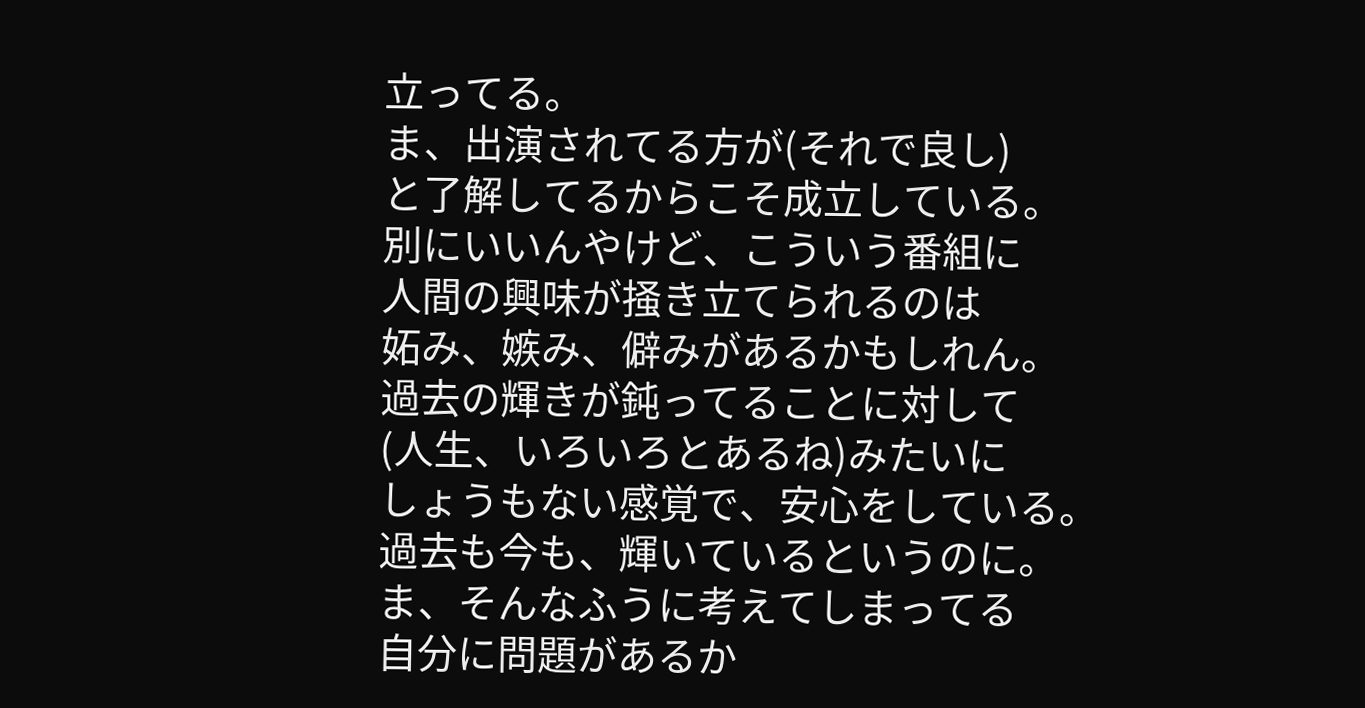立ってる。
ま、出演されてる方が(それで良し)
と了解してるからこそ成立している。
別にいいんやけど、こういう番組に
人間の興味が掻き立てられるのは
妬み、嫉み、僻みがあるかもしれん。
過去の輝きが鈍ってることに対して
(人生、いろいろとあるね)みたいに
しょうもない感覚で、安心をしている。
過去も今も、輝いているというのに。
ま、そんなふうに考えてしまってる
自分に問題があるか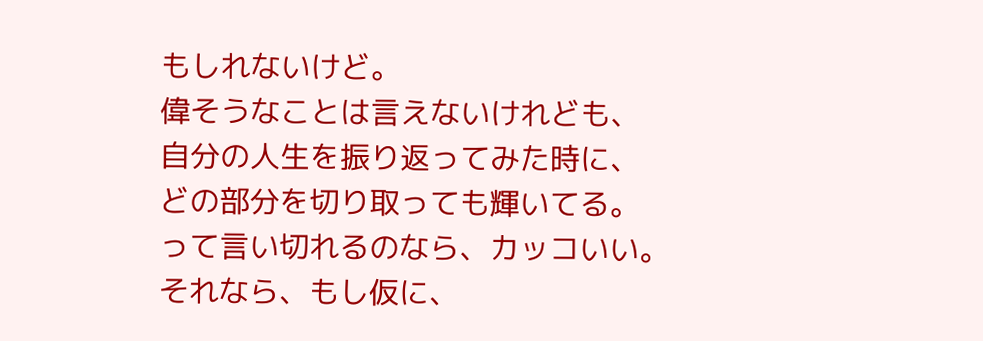もしれないけど。
偉そうなことは言えないけれども、
自分の人生を振り返ってみた時に、
どの部分を切り取っても輝いてる。
って言い切れるのなら、カッコいい。
それなら、もし仮に、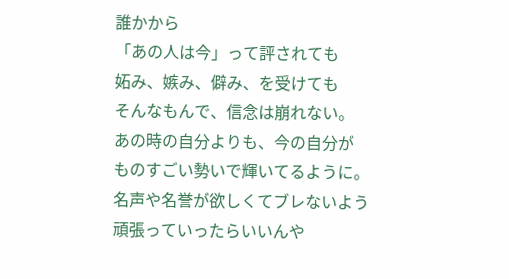誰かから
「あの人は今」って評されても
妬み、嫉み、僻み、を受けても
そんなもんで、信念は崩れない。
あの時の自分よりも、今の自分が
ものすごい勢いで輝いてるように。
名声や名誉が欲しくてブレないよう
頑張っていったらいいんや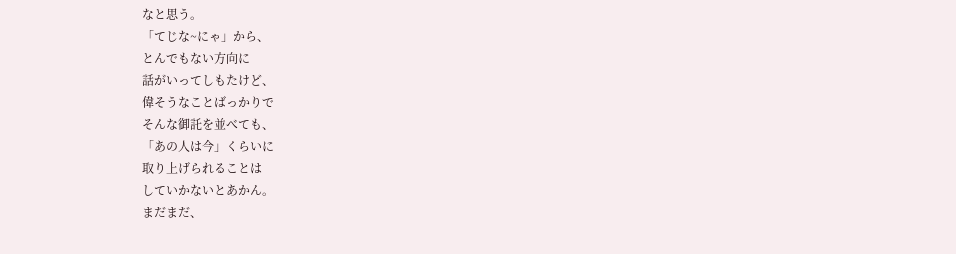なと思う。
「てじな~にゃ」から、
とんでもない方向に
話がいってしもたけど、
偉そうなことばっかりで
そんな御託を並べても、
「あの人は今」くらいに
取り上げられることは
していかないとあかん。
まだまだ、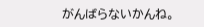がんばらないかんね。